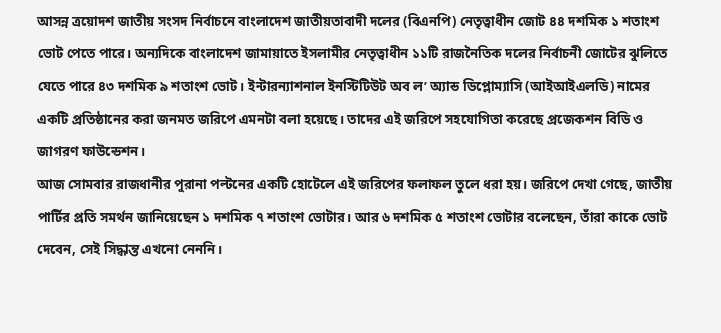আসন্ন ত্রয়োদশ জাতীয় সংসদ নির্বাচনে বাংলাদেশ জাতীয়তাবাদী দলের (বিএনপি) নেতৃত্বাধীন জোট ৪৪ দশমিক ১ শতাংশ ভোট পেতে পারে। অন্যদিকে বাংলাদেশ জামায়াতে ইসলামীর নেতৃত্বাধীন ১১টি রাজনৈতিক দলের নির্বাচনী জোটের ঝুলিতে যেতে পারে ৪৩ দশমিক ৯ শতাংশ ভোট। ইন্টারন্যাশনাল ইনস্টিটিউট অব ল’ অ্যান্ড ডিপ্লোম্যাসি (আইআইএলডি) নামের একটি প্রতিষ্ঠানের করা জনমত জরিপে এমনটা বলা হয়েছে। তাদের এই জরিপে সহযোগিতা করেছে প্রজেকশন বিডি ও জাগরণ ফাউন্ডেশন।
আজ সোমবার রাজধানীর পুরানা পল্টনের একটি হোটেলে এই জরিপের ফলাফল তুলে ধরা হয়। জরিপে দেখা গেছে, জাতীয় পার্টির প্রতি সমর্থন জানিয়েছেন ১ দশমিক ৭ শতাংশ ভোটার। আর ৬ দশমিক ৫ শতাংশ ভোটার বলেছেন, তাঁরা কাকে ভোট দেবেন, সেই সিদ্ধান্ত এখনো নেননি।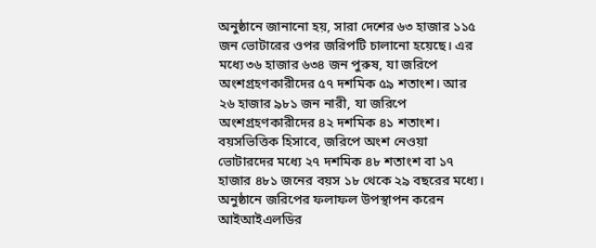অনুষ্ঠানে জানানো হয়, সারা দেশের ৬৩ হাজার ১১৫ জন ভোটারের ওপর জরিপটি চালানো হয়েছে। এর মধ্যে ৩৬ হাজার ৬৩৪ জন পুরুষ, যা জরিপে অংশগ্রহণকারীদের ৫৭ দশমিক ৫৯ শতাংশ। আর ২৬ হাজার ৯৮১ জন নারী, যা জরিপে অংশগ্রহণকারীদের ৪২ দশমিক ৪১ শতাংশ। বয়সভিত্তিক হিসাবে, জরিপে অংশ নেওয়া ভোটারদের মধ্যে ২৭ দশমিক ৪৮ শতাংশ বা ১৭ হাজার ৪৮১ জনের বয়স ১৮ থেকে ২৯ বছরের মধ্যে।
অনুষ্ঠানে জরিপের ফলাফল উপস্থাপন করেন আইআইএলডির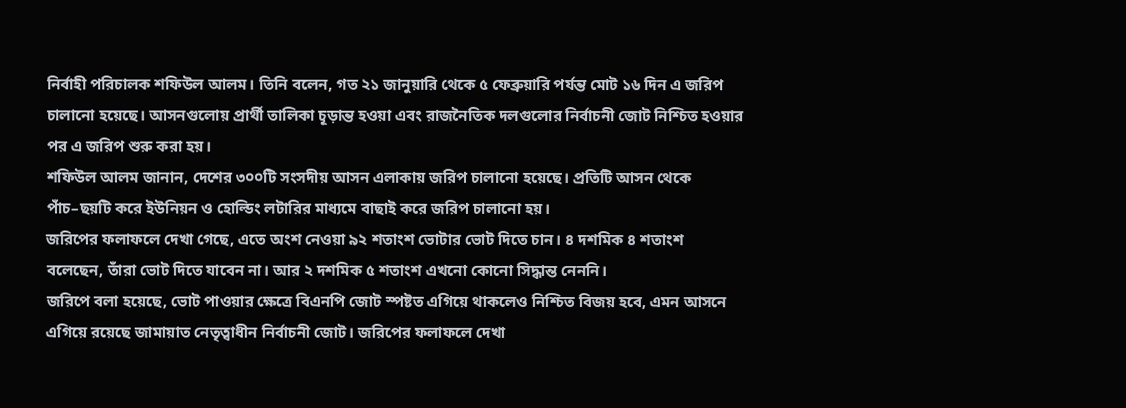নির্বাহী পরিচালক শফিউল আলম। তিনি বলেন, গত ২১ জানুয়ারি থেকে ৫ ফেব্রুয়ারি পর্যন্ত মোট ১৬ দিন এ জরিপ চালানো হয়েছে। আসনগুলোয় প্রার্থী তালিকা চূড়ান্ত হওয়া এবং রাজনৈতিক দলগুলোর নির্বাচনী জোট নিশ্চিত হওয়ার পর এ জরিপ শুরু করা হয়।
শফিউল আলম জানান, দেশের ৩০০টি সংসদীয় আসন এলাকায় জরিপ চালানো হয়েছে। প্রতিটি আসন থেকে পাঁচ–ছয়টি করে ইউনিয়ন ও হোল্ডিং লটারির মাধ্যমে বাছাই করে জরিপ চালানো হয়।
জরিপের ফলাফলে দেখা গেছে, এতে অংশ নেওয়া ৯২ শতাংশ ভোটার ভোট দিতে চান। ৪ দশমিক ৪ শতাংশ বলেছেন, তাঁরা ভোট দিতে যাবেন না। আর ২ দশমিক ৫ শতাংশ এখনো কোনো সিদ্ধান্ত নেননি।
জরিপে বলা হয়েছে, ভোট পাওয়ার ক্ষেত্রে বিএনপি জোট স্পষ্টত এগিয়ে থাকলেও নিশ্চিত বিজয় হবে, এমন আসনে এগিয়ে রয়েছে জামায়াত নেতৃত্বাধীন নির্বাচনী জোট। জরিপের ফলাফলে দেখা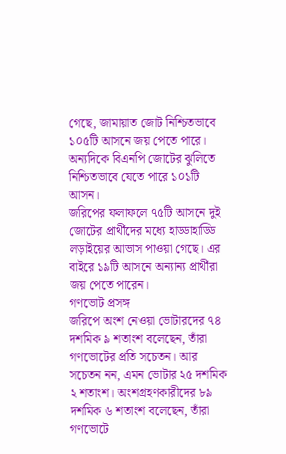গেছে, জামায়াত জোট নিশ্চিতভাবে ১০৫টি আসনে জয় পেতে পারে। অন্যদিকে বিএনপি জোটের ঝুলিতে নিশ্চিতভাবে যেতে পারে ১০১টি আসন।
জরিপের ফলাফলে ৭৫টি আসনে দুই জোটের প্রার্থীদের মধ্যে হাড্ডাহাড্ডি লড়াইয়ের আভাস পাওয়া গেছে। এর বাইরে ১৯টি আসনে অন্যান্য প্রার্থীরা জয় পেতে পারেন।
গণভোট প্রসঙ্গ
জরিপে অংশ নেওয়া ভোটারদের ৭৪ দশমিক ৯ শতাংশ বলেছেন, তাঁরা গণভোটের প্রতি সচেতন। আর সচেতন নন, এমন ভোটার ২৫ দশমিক ২ শতাংশ। অংশগ্রহণকারীদের ৮৯ দশমিক ৬ শতাংশ বলেছেন, তাঁরা গণভোটে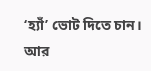‘হ্যাঁ’ ভোট দিতে চান। আর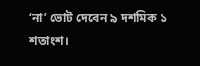‘না’ ভোট দেবেন ৯ দশমিক ১ শতাংশ।